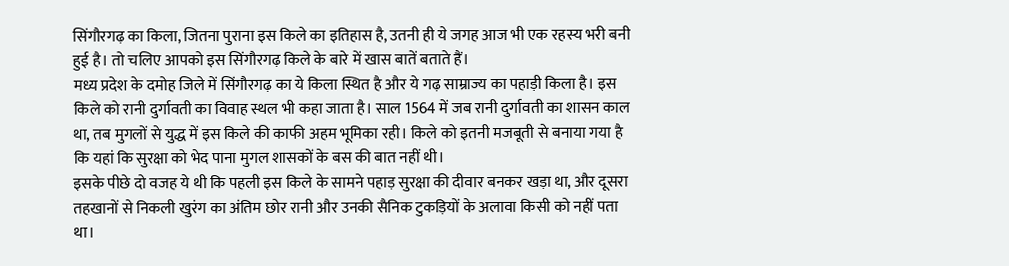सिंगौरगढ़ का किला, जितना पुराना इस किले का इतिहास है, उतनी ही ये जगह आज भी एक रहस्य भरी बनी हुई है। तो चलिए आपको इस सिंगौरगढ़ किले के बारे में खास बातें बताते हैं।
मध्य प्रदेश के दमोह जिले में सिंगौरगढ़ का ये किला स्थित है और ये गढ़ साम्राज्य का पहाड़ी किला है। इस किले को रानी दुर्गावती का विवाह स्थल भी कहा जाता है। साल 1564 में जब रानी दुर्गावती का शासन काल था, तब मुगलों से युद्ध में इस किले की काफी अहम भूमिका रही। किले को इतनी मजबूती से बनाया गया है कि यहां कि सुरक्षा को भेद पाना मुगल शासकों के बस की बात नहीं थी।
इसके पीछे दो वजह ये थी कि पहली इस किले के सामने पहाड़ सुरक्षा की दीवार बनकर खड़ा था, और दूसरा तहखानों से निकली खुरंग का अंतिम छोर रानी और उनकी सैनिक टुकड़ियों के अलावा किसी को नहीं पता था।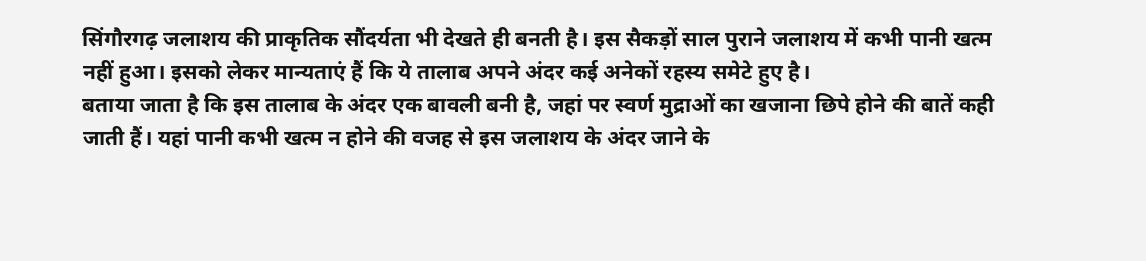सिंगौरगढ़ जलाशय की प्राकृतिक सौंदर्यता भी देखते ही बनती है। इस सैकड़ों साल पुराने जलाशय में कभी पानी खत्म नहीं हुआ। इसको लेकर मान्यताएं हैं कि ये तालाब अपने अंदर कई अनेकों रहस्य समेटे हुए है।
बताया जाता है कि इस तालाब के अंदर एक बावली बनी है, जहां पर स्वर्ण मुद्राओं का खजाना छिपे होने की बातें कही जाती हैं। यहां पानी कभी खत्म न होने की वजह से इस जलाशय के अंदर जाने के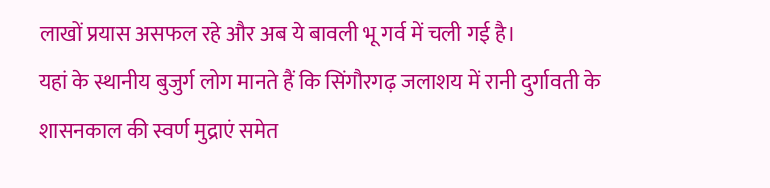लाखों प्रयास असफल रहे और अब ये बावली भू गर्व में चली गई है।
यहां के स्थानीय बुजुर्ग लोग मानते हैं कि सिंगौरगढ़ जलाशय में रानी दुर्गावती के शासनकाल की स्वर्ण मुद्राएं समेत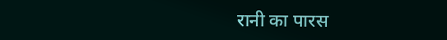रानी का पारस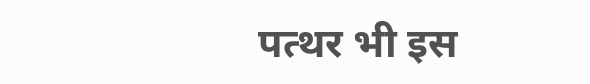पत्थर भी इस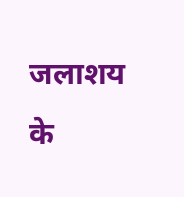जलाशय के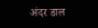अंदर डाल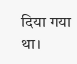दिया गया था।